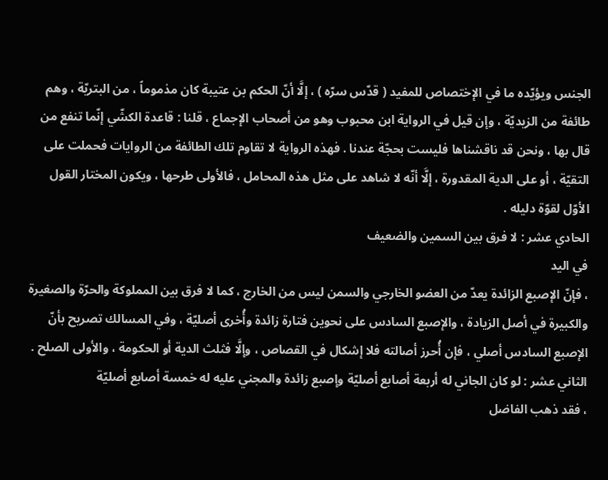الجنس ويؤيّده ما في الإختصاص للمفيد ( قدّس سرّه ) ، إلَّا أنّ الحكم بن عتيبة كان مذموماً ، من البتريّة ، وهم طائفة من الزيديّة ، وإن قيل في الرواية ابن محبوب وهو من أصحاب الإجماع ، قلنا : قاعدة الكشّي إنّما تنفع من قال بها ، ونحن قد ناقشناها فليست بحجّة عندنا . فهذه الرواية لا تقاوم تلك الطائفة من الروايات فحملت على التقيّة ، أو على الدية المقدورة ، إلَّا أنّه لا شاهد على مثل هذه المحامل ، فالأولى طرحها ، ويكون المختار القول الأوّل لقوّة دليله .
الحادي عشر : لا فرق بين السمين والضعيف
في اليد
، فإنّ الإصبع الزائدة يعدّ من العضو الخارجي والسمن ليس من الخارج ، كما لا فرق بين المملوكة والحرّة والصغيرة والكبيرة في أصل الزيادة ، والإصبع السادس على نحوين فتارة زائدة وأُخرى أصليّة ، وفي المسالك تصريح بأنّ الإصبع السادس أصلي ، فإن أُحرز أصالته فلا إشكال في القصاص ، وإلَّا فثلث الدية أو الحكومة ، والأولى الصلح .
الثاني عشر : لو كان الجاني له أربعة أصابع أصليّة وإصبع زائدة والمجني عليه له خمسة أصابع أصليّة
، فقد ذهب الفاضل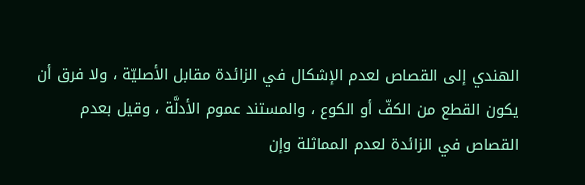الهندي إلى القصاص لعدم الإشكال في الزائدة مقابل الأصليّة ، ولا فرق أن يكون القطع من الكفّ أو الكوع ، والمستند عموم الأدلَّة ، وقيل بعدم القصاص في الزائدة لعدم المماثلة وإن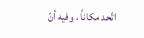اتّحد مكاناً ، وفيه أنّ